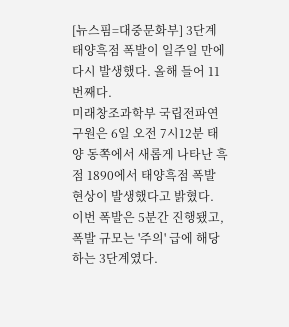[뉴스핌=대중문화부] 3단계 태양흑점 폭발이 일주일 만에 다시 발생했다. 올해 들어 11번째다.
미래창조과학부 국립전파연구원은 6일 오전 7시12분 태양 동쪽에서 새롭게 나타난 흑점 1890에서 태양흑점 폭발 현상이 발생했다고 밝혔다. 이번 폭발은 5분간 진행됐고, 폭발 규모는 '주의' 급에 해당하는 3단계였다.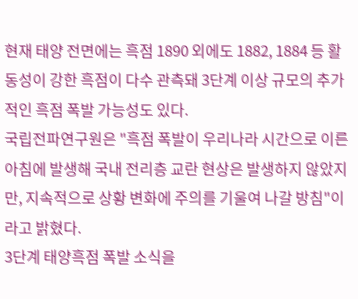현재 태양 전면에는 흑점 1890 외에도 1882, 1884 등 활동성이 강한 흑점이 다수 관측돼 3단계 이상 규모의 추가적인 흑점 폭발 가능성도 있다.
국립전파연구원은 "흑점 폭발이 우리나라 시간으로 이른 아침에 발생해 국내 전리층 교란 현상은 발생하지 않았지만, 지속적으로 상황 변화에 주의를 기울여 나갈 방침"이라고 밝혔다.
3단계 태양흑점 폭발 소식을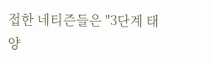접한 네티즌들은 "3단계 태양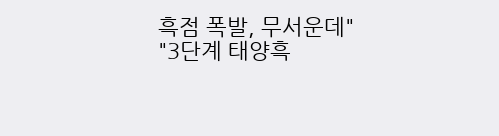흑점 폭발, 무서운데" "3단계 태양흑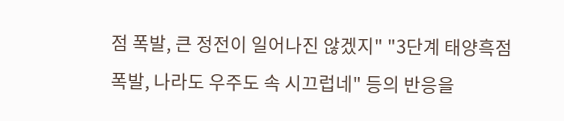점 폭발, 큰 정전이 일어나진 않겠지" "3단계 태양흑점 폭발, 나라도 우주도 속 시끄럽네" 등의 반응을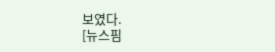보였다.
[뉴스핌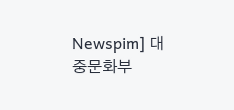Newspim] 대중문화부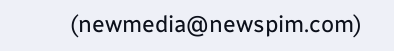(newmedia@newspim.com)